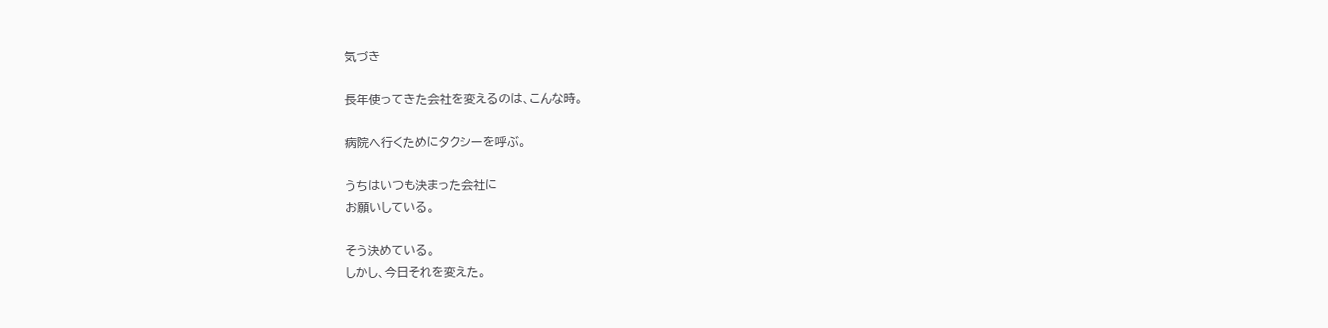気づき

長年使ってきた会社を変えるのは、こんな時。

病院へ行くためにタクシーを呼ぶ。

うちはいつも決まった会社に
お願いしている。

そう決めている。
しかし、今日それを変えた。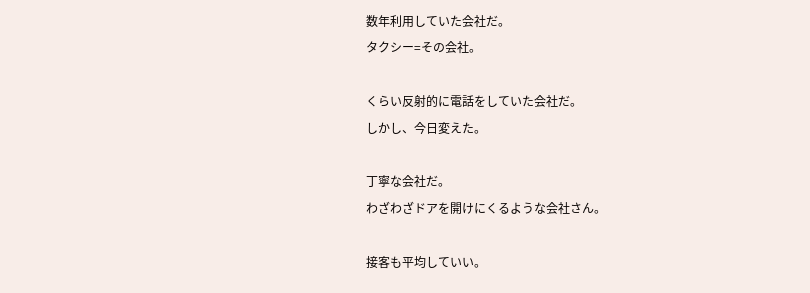数年利用していた会社だ。
タクシー=その会社。

くらい反射的に電話をしていた会社だ。
しかし、今日変えた。

丁寧な会社だ。
わざわざドアを開けにくるような会社さん。

接客も平均していい。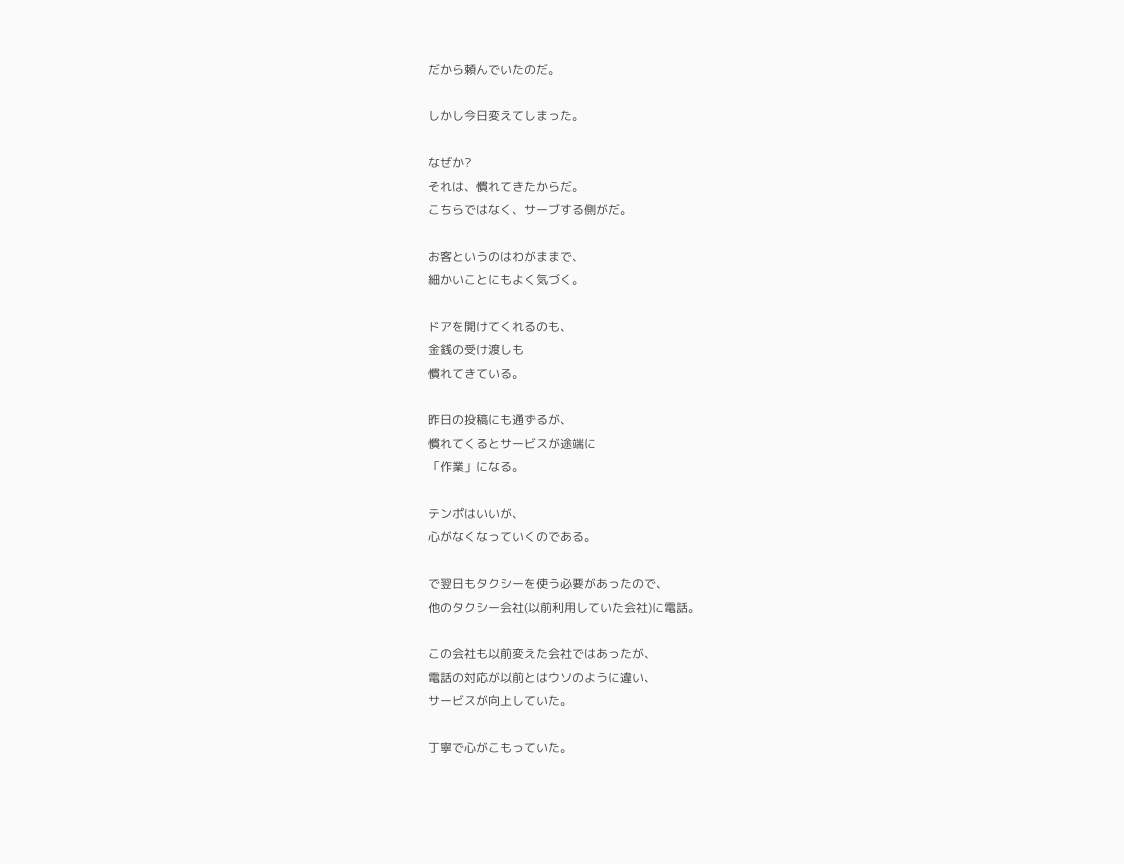だから頼んでいたのだ。

しかし今日変えてしまった。

なぜか?
それは、慣れてきたからだ。
こちらではなく、サーブする側がだ。

お客というのはわがままで、
細かいことにもよく気づく。

ドアを開けてくれるのも、
金銭の受け渡しも
慣れてきている。

昨日の投稿にも通ずるが、
慣れてくるとサービスが途端に
「作業」になる。

テンポはいいが、
心がなくなっていくのである。

で翌日もタクシーを使う必要があったので、
他のタクシー会社(以前利用していた会社)に電話。

この会社も以前変えた会社ではあったが、
電話の対応が以前とはウソのように違い、
サービスが向上していた。

丁寧で心がこもっていた。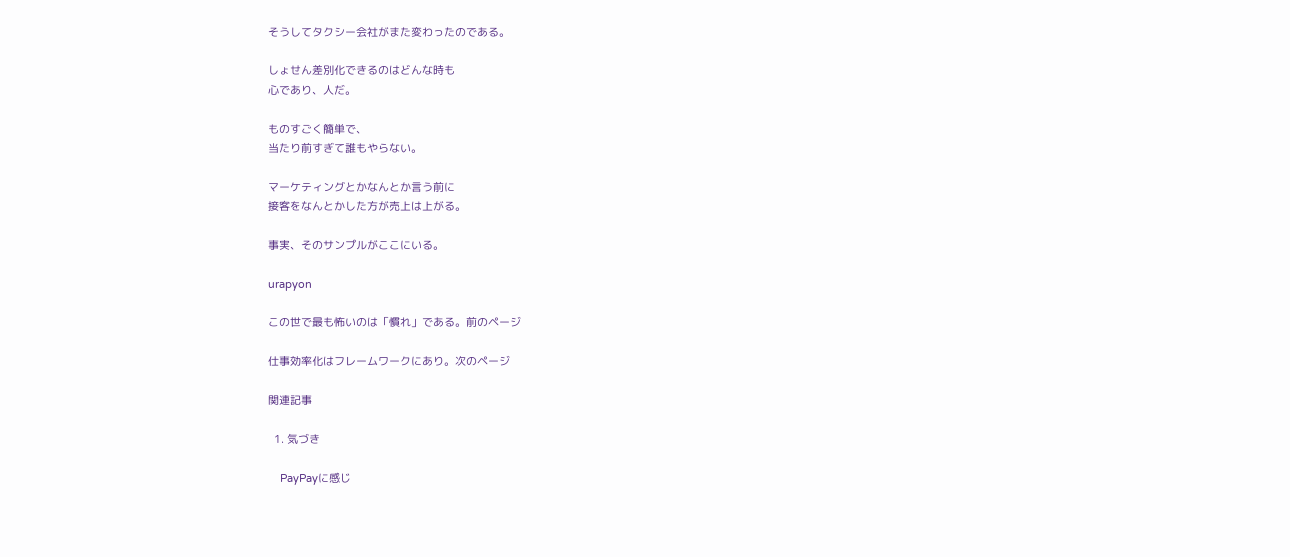そうしてタクシー会社がまた変わったのである。

しょせん差別化できるのはどんな時も
心であり、人だ。

ものすごく簡単で、
当たり前すぎて誰もやらない。

マーケティングとかなんとか言う前に
接客をなんとかした方が売上は上がる。

事実、そのサンプルがここにいる。

urapyon

この世で最も怖いのは「慣れ」である。前のページ

仕事効率化はフレームワークにあり。次のページ

関連記事

  1. 気づき

    PayPayに感じ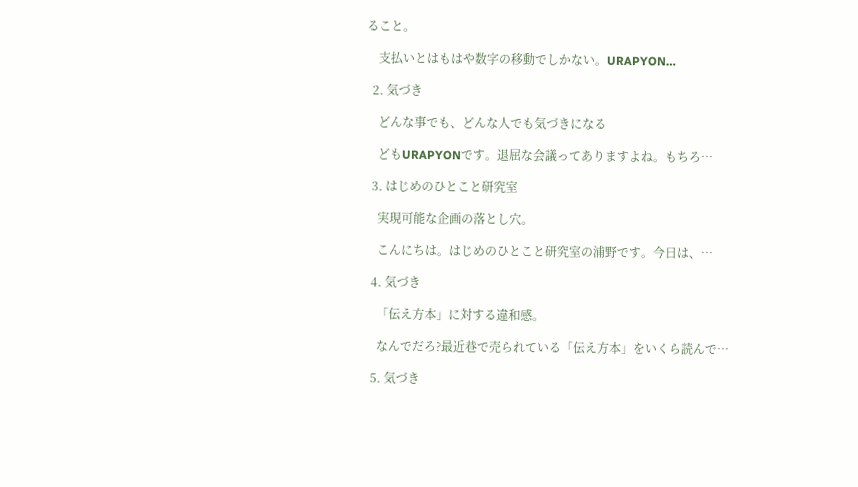ること。

    支払いとはもはや数字の移動でしかない。URAPYON…

  2. 気づき

    どんな事でも、どんな人でも気づきになる

    どもURAPYONです。退屈な会議ってありますよね。もちろ…

  3. はじめのひとこと研究室

    実現可能な企画の落とし穴。

    こんにちは。はじめのひとこと研究室の浦野です。今日は、…

  4. 気づき

    「伝え方本」に対する違和感。

    なんでだろ?最近巷で売られている「伝え方本」をいくら読んで…

  5. 気づき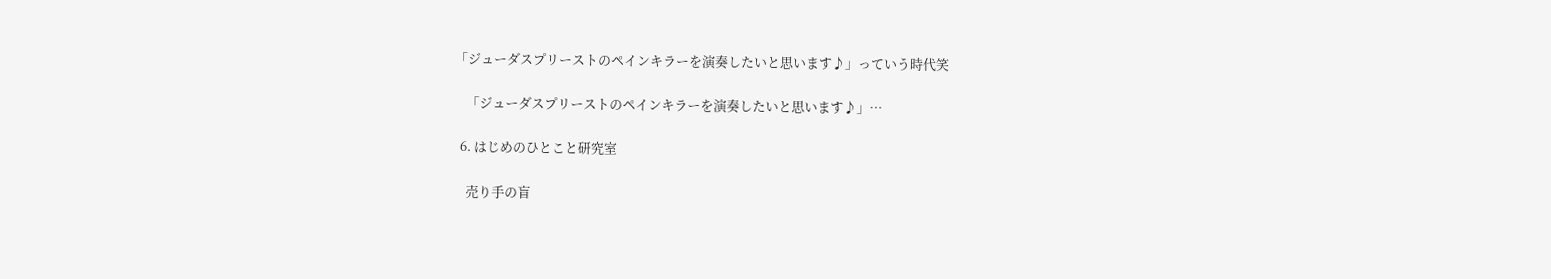「ジューダスプリーストのペインキラーを演奏したいと思います♪」っていう時代笑

    「ジューダスプリーストのペインキラーを演奏したいと思います♪」…

  6. はじめのひとこと研究室

    売り手の盲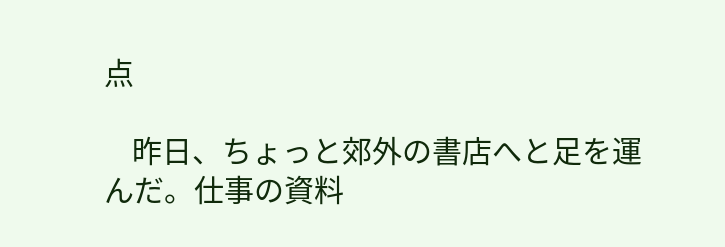点

    昨日、ちょっと郊外の書店へと足を運んだ。仕事の資料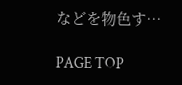などを物色す…

PAGE TOP